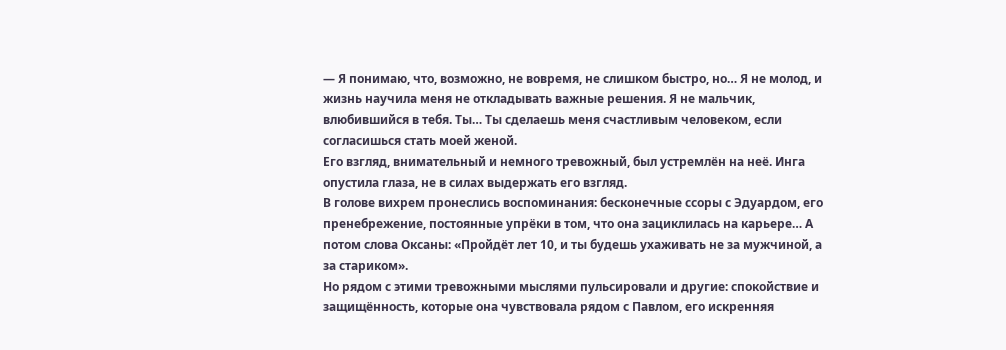— Я понимаю, что, возможно, не вовремя, не слишком быстро, но… Я не молод, и жизнь научила меня не откладывать важные решения. Я не мальчик, влюбившийся в тебя. Ты… Ты сделаешь меня счастливым человеком, если согласишься стать моей женой.
Его взгляд, внимательный и немного тревожный, был устремлён на неё. Инга опустила глаза, не в силах выдержать его взгляд.
В голове вихрем пронеслись воспоминания: бесконечные ссоры с Эдуардом, его пренебрежение, постоянные упрёки в том, что она зациклилась на карьере… А потом слова Оксаны: «Пройдёт лет 10, и ты будешь ухаживать не за мужчиной, а за стариком».
Но рядом с этими тревожными мыслями пульсировали и другие: спокойствие и защищённость, которые она чувствовала рядом с Павлом, его искренняя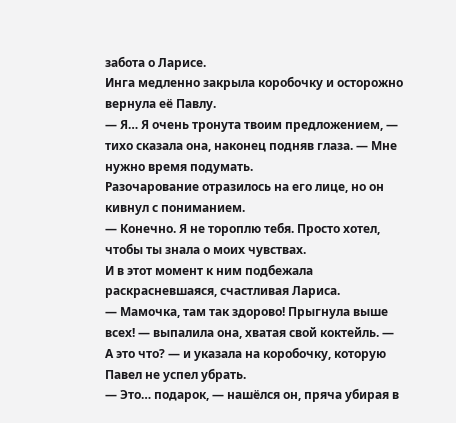забота о Ларисе.
Инга медленно закрыла коробочку и осторожно вернула её Павлу.
— Я… Я очень тронута твоим предложением, — тихо сказала она, наконец подняв глаза. — Мне нужно время подумать.
Разочарование отразилось на его лице, но он кивнул с пониманием.
— Конечно. Я не тороплю тебя. Просто хотел, чтобы ты знала о моих чувствах.
И в этот момент к ним подбежала раскрасневшаяся, счастливая Лариса.
— Мамочка, там так здорово! Прыгнула выше всех! — выпалила она, хватая свой коктейль. — А это что? — и указала на коробочку, которую Павел не успел убрать.
— Это… подарок, — нашёлся он, пряча убирая в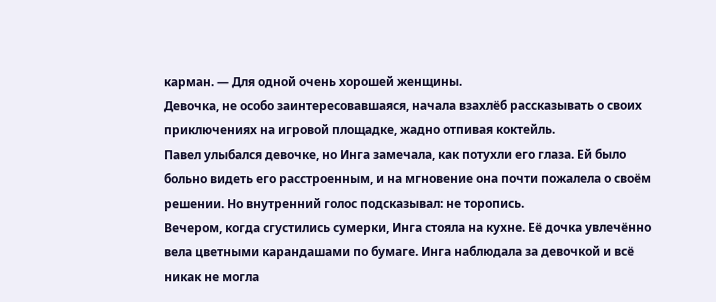карман. — Для одной очень хорошей женщины.
Девочка, не особо заинтересовавшаяся, начала взахлёб рассказывать о своих приключениях на игровой площадке, жадно отпивая коктейль.
Павел улыбался девочке, но Инга замечала, как потухли его глаза. Ей было больно видеть его расстроенным, и на мгновение она почти пожалела о своём решении. Но внутренний голос подсказывал: не торопись.
Вечером, когда сгустились сумерки, Инга стояла на кухне. Её дочка увлечённо вела цветными карандашами по бумаге. Инга наблюдала за девочкой и всё никак не могла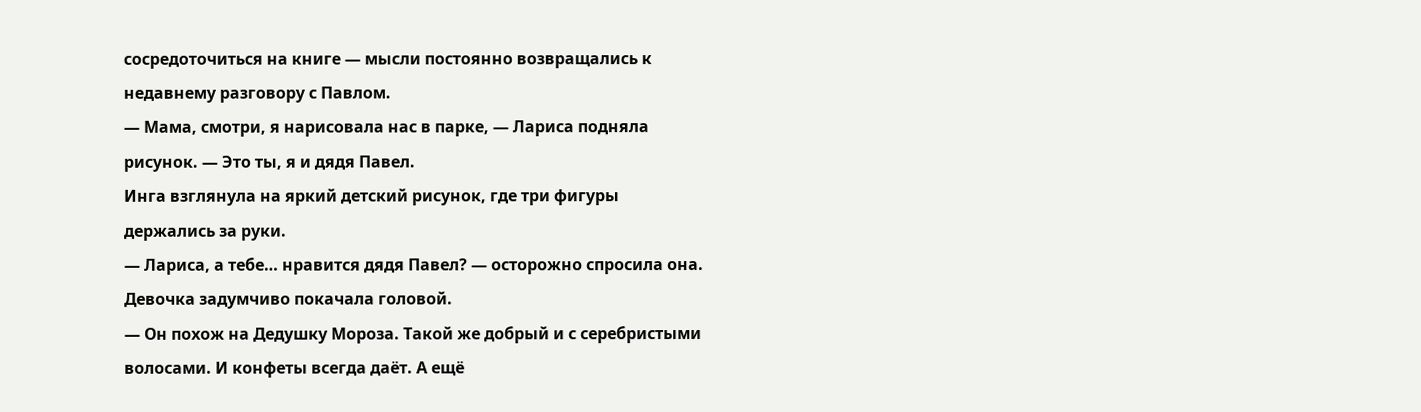сосредоточиться на книге — мысли постоянно возвращались к недавнему разговору с Павлом.
— Мама, смотри, я нарисовала нас в парке, — Лариса подняла рисунок. — Это ты, я и дядя Павел.
Инга взглянула на яркий детский рисунок, где три фигуры держались за руки.
— Лариса, а тебе… нравится дядя Павел? — осторожно спросила она.
Девочка задумчиво покачала головой.
— Он похож на Дедушку Мороза. Такой же добрый и с серебристыми волосами. И конфеты всегда даёт. А ещё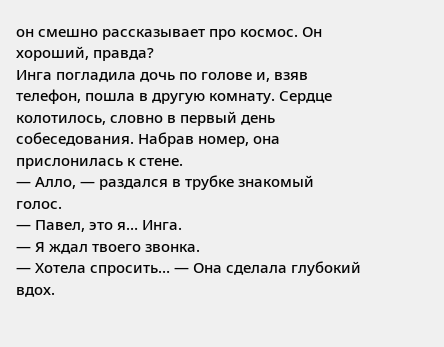он смешно рассказывает про космос. Он хороший, правда?
Инга погладила дочь по голове и, взяв телефон, пошла в другую комнату. Сердце колотилось, словно в первый день собеседования. Набрав номер, она прислонилась к стене.
— Алло, — раздался в трубке знакомый голос.
— Павел, это я… Инга.
— Я ждал твоего звонка.
— Хотела спросить… — Она сделала глубокий вдох.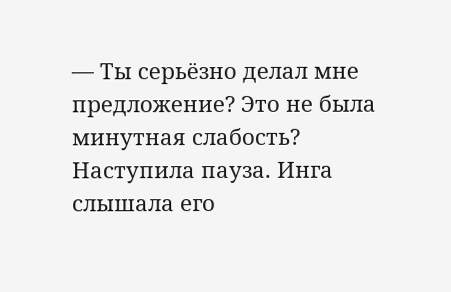— Ты серьёзно делал мне предложение? Это не была минутная слабость?
Наступила пауза. Инга слышала его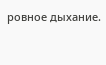ровное дыхание.